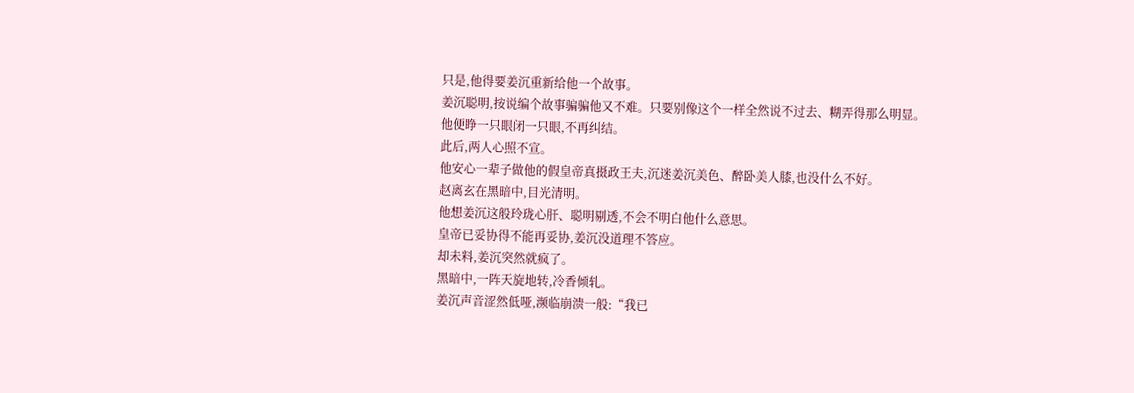只是,他得要姜沉重新给他一个故事。
姜沉聪明,按说编个故事骗骗他又不难。只要别像这个一样全然说不过去、糊弄得那么明显。
他便睁一只眼闭一只眼,不再纠结。
此后,两人心照不宣。
他安心一辈子做他的假皇帝真摄政王夫,沉迷姜沉美色、醉卧美人膝,也没什么不好。
赵离玄在黑暗中,目光清明。
他想姜沉这般玲珑心肝、聪明剔透,不会不明白他什么意思。
皇帝已妥协得不能再妥协,姜沉没道理不答应。
却未料,姜沉突然就疯了。
黑暗中,一阵天旋地转,冷香倾轧。
姜沉声音涩然低哑,濒临崩溃一般:“我已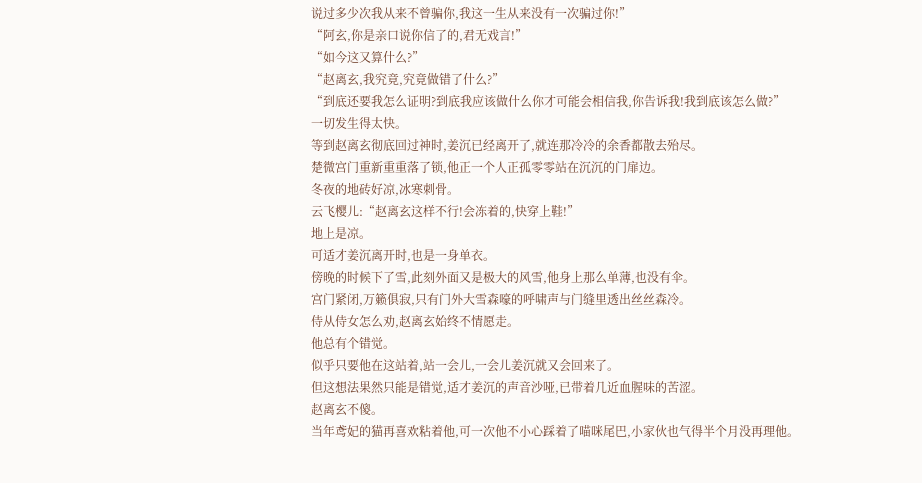说过多少次我从来不曾骗你,我这一生从来没有一次骗过你!”
“阿玄,你是亲口说你信了的,君无戏言!”
“如今这又算什么?”
“赵离玄,我究竟,究竟做错了什么?”
“到底还要我怎么证明?到底我应该做什么你才可能会相信我,你告诉我!我到底该怎么做?”
一切发生得太快。
等到赵离玄彻底回过神时,姜沉已经离开了,就连那冷冷的余香都散去殆尽。
楚微宫门重新重重落了锁,他正一个人正孤零零站在沉沉的门扉边。
冬夜的地砖好凉,冰寒刺骨。
云飞樱儿:“赵离玄这样不行!会冻着的,快穿上鞋!”
地上是凉。
可适才姜沉离开时,也是一身单衣。
傍晚的时候下了雪,此刻外面又是极大的风雪,他身上那么单薄,也没有伞。
宫门紧闭,万籁俱寂,只有门外大雪森嚎的呼啸声与门缝里透出丝丝森冷。
侍从侍女怎么劝,赵离玄始终不情愿走。
他总有个错觉。
似乎只要他在这站着,站一会儿,一会儿姜沉就又会回来了。
但这想法果然只能是错觉,适才姜沉的声音沙哑,已带着几近血腥味的苦涩。
赵离玄不傻。
当年鸢妃的猫再喜欢粘着他,可一次他不小心踩着了喵咪尾巴,小家伙也气得半个月没再理他。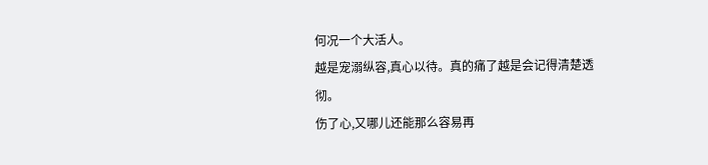何况一个大活人。
越是宠溺纵容,真心以待。真的痛了越是会记得清楚透彻。
伤了心,又哪儿还能那么容易再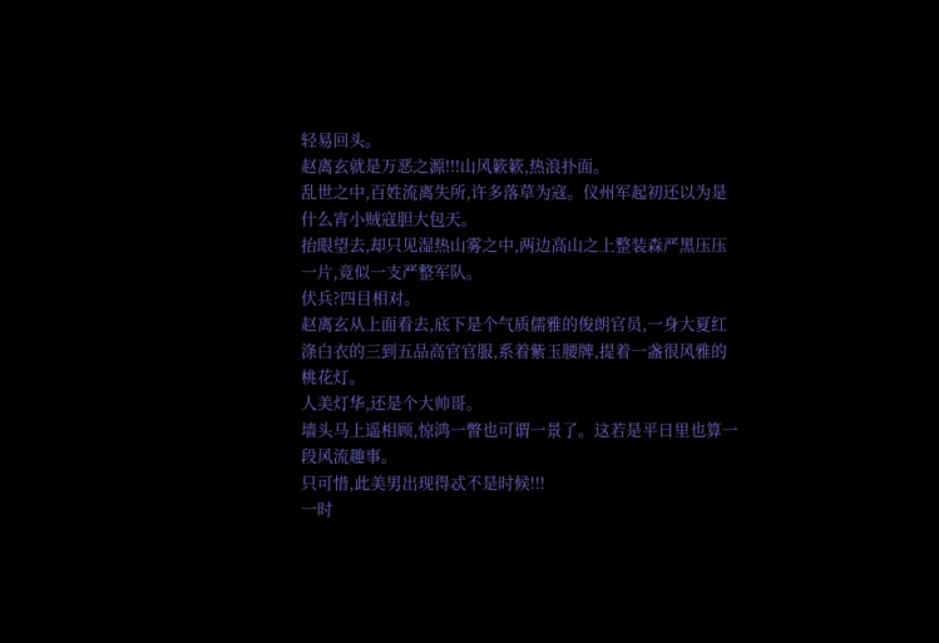轻易回头。
赵离玄就是万恶之源!!!山风簌簌,热浪扑面。
乱世之中,百姓流离失所,许多落草为寇。仪州军起初还以为是什么宵小贼寇胆大包天。
抬眼望去,却只见湿热山雾之中,两边高山之上整装森严黑压压一片,竟似一支严整军队。
伏兵?四目相对。
赵离玄从上面看去,底下是个气质儒雅的俊朗官员,一身大夏红涤白衣的三到五品高官官服,系着紫玉腰牌,提着一盏很风雅的桃花灯。
人美灯华,还是个大帅哥。
墙头马上遥相顾,惊鸿一瞥也可谓一景了。这若是平日里也算一段风流趣事。
只可惜,此美男出现得忒不是时候!!!
一时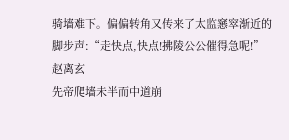骑墙难下。偏偏转角又传来了太监窸窣渐近的脚步声:“走快点,快点!拂陵公公催得急呢!”
赵离玄
先帝爬墙未半而中道崩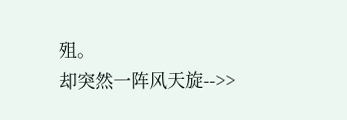殂。
却突然一阵风天旋-->>